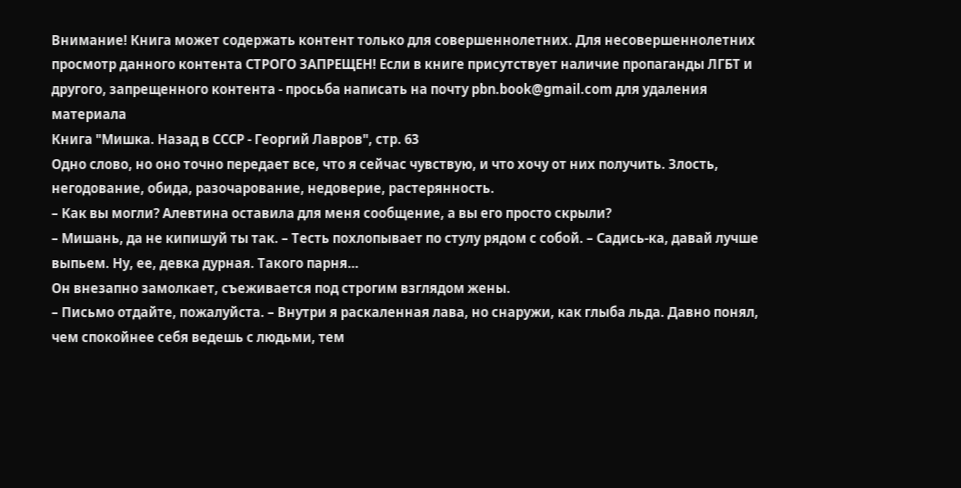Внимание! Книга может содержать контент только для совершеннолетних. Для несовершеннолетних просмотр данного контента СТРОГО ЗАПРЕЩЕН! Если в книге присутствует наличие пропаганды ЛГБТ и другого, запрещенного контента - просьба написать на почту pbn.book@gmail.com для удаления материала
Книга "Мишка. Назад в СССР - Георгий Лавров", стр. 63
Одно слово, но оно точно передает все, что я сейчас чувствую, и что хочу от них получить. Злость, негодование, обида, разочарование, недоверие, растерянность.
– Как вы могли? Алевтина оставила для меня сообщение, а вы его просто скрыли?
– Мишань, да не кипишуй ты так. – Тесть похлопывает по стулу рядом с собой. – Садись-ка, давай лучше выпьем. Ну, ее, девка дурная. Такого парня…
Он внезапно замолкает, съеживается под строгим взглядом жены.
– Письмо отдайте, пожалуйста. – Внутри я раскаленная лава, но снаружи, как глыба льда. Давно понял, чем спокойнее себя ведешь с людьми, тем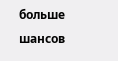больше шансов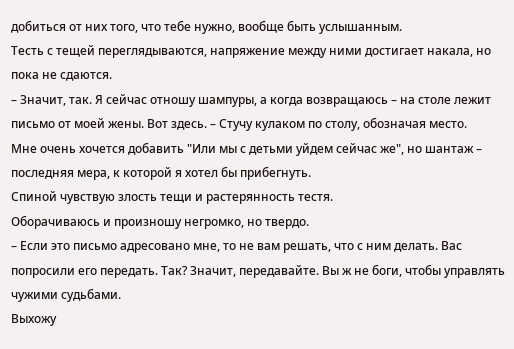добиться от них того, что тебе нужно, вообще быть услышанным.
Тесть с тещей переглядываются, напряжение между ними достигает накала, но пока не сдаются.
– Значит, так. Я сейчас отношу шампуры, а когда возвращаюсь – на столе лежит письмо от моей жены. Вот здесь. – Стучу кулаком по столу, обозначая место.
Мне очень хочется добавить "Или мы с детьми уйдем сейчас же", но шантаж – последняя мера, к которой я хотел бы прибегнуть.
Спиной чувствую злость тещи и растерянность тестя.
Оборачиваюсь и произношу негромко, но твердо.
– Если это письмо адресовано мне, то не вам решать, что с ним делать. Вас попросили его передать. Так? Значит, передавайте. Вы ж не боги, чтобы управлять чужими судьбами.
Выхожу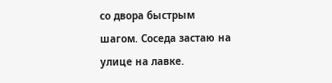со двора быстрым шагом. Соседа застаю на улице на лавке.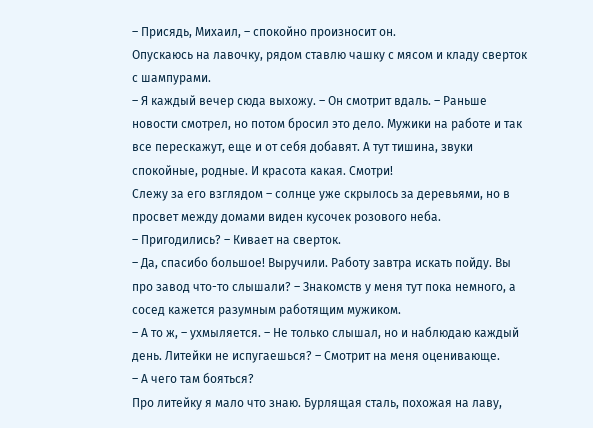– Присядь, Михаил, – спокойно произносит он.
Опускаюсь на лавочку, рядом ставлю чашку с мясом и кладу сверток с шампурами.
– Я каждый вечер сюда выхожу. – Он смотрит вдаль. – Раньше новости смотрел, но потом бросил это дело. Мужики на работе и так все перескажут, еще и от себя добавят. А тут тишина, звуки спокойные, родные. И красота какая. Смотри!
Слежу за его взглядом – солнце уже скрылось за деревьями, но в просвет между домами виден кусочек розового неба.
– Пригодились? – Кивает на сверток.
– Да, спасибо большое! Выручили. Работу завтра искать пойду. Вы про завод что-то слышали? – Знакомств у меня тут пока немного, а сосед кажется разумным работящим мужиком.
– А то ж, – ухмыляется. – Не только слышал, но и наблюдаю каждый день. Литейки не испугаешься? – Смотрит на меня оценивающе.
– А чего там бояться?
Про литейку я мало что знаю. Бурлящая сталь, похожая на лаву,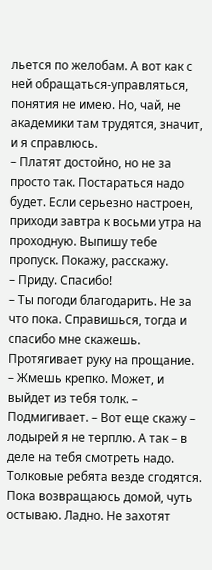льется по желобам. А вот как с ней обращаться-управляться, понятия не имею. Но, чай, не академики там трудятся, значит, и я справлюсь.
– Платят достойно, но не за просто так. Постараться надо будет. Если серьезно настроен, приходи завтра к восьми утра на проходную. Выпишу тебе пропуск. Покажу, расскажу.
– Приду. Спасибо!
– Ты погоди благодарить. Не за что пока. Справишься, тогда и спасибо мне скажешь.
Протягивает руку на прощание.
– Жмешь крепко. Может, и выйдет из тебя толк. – Подмигивает. – Вот еще скажу – лодырей я не терплю. А так – в деле на тебя смотреть надо. Толковые ребята везде сгодятся.
Пока возвращаюсь домой, чуть остываю. Ладно. Не захотят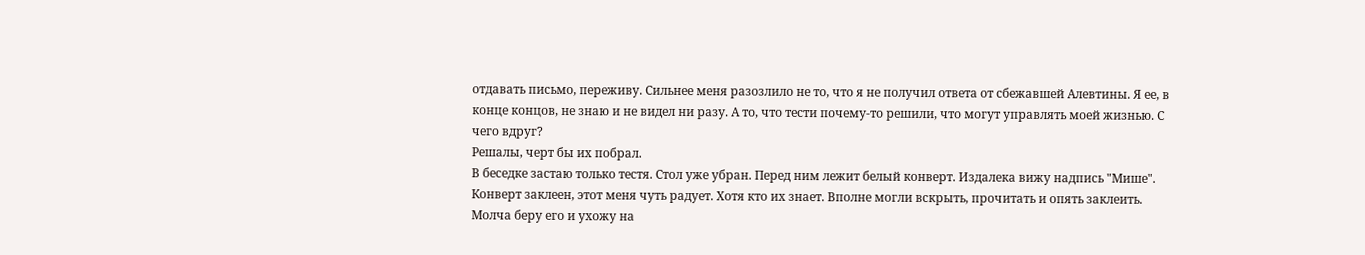отдавать письмо, переживу. Сильнее меня разозлило не то, что я не получил ответа от сбежавшей Алевтины. Я ее, в конце концов, не знаю и не видел ни разу. А то, что тести почему-то решили, что могут управлять моей жизнью. С чего вдруг?
Решалы, черт бы их побрал.
В беседке застаю только тестя. Стол уже убран. Перед ним лежит белый конверт. Издалека вижу надпись "Мише".
Конверт заклеен, этот меня чуть радует. Хотя кто их знает. Вполне могли вскрыть, прочитать и опять заклеить.
Молча беру его и ухожу на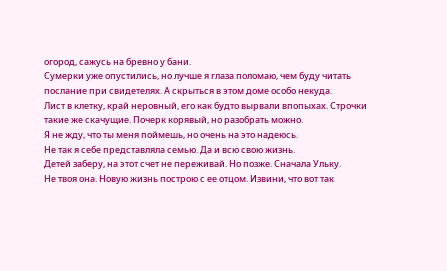огород, сажусь на бревно у бани.
Сумерки уже опустились, но лучше я глаза поломаю, чем буду читать послание при свидетелях. А скрыться в этом доме особо некуда.
Лист в клетку, край неровный, его как будто вырвали впопыхах. Строчки такие же скачущие. Почерк корявый, но разобрать можно.
Я не жду, что ты меня поймешь, но очень на это надеюсь.
Не так я себе представляла семью. Да и всю свою жизнь.
Детей заберу, на этот счет не переживай. Но позже. Сначала Ульку.
Не твоя она. Новую жизнь построю с ее отцом. Извини, что вот так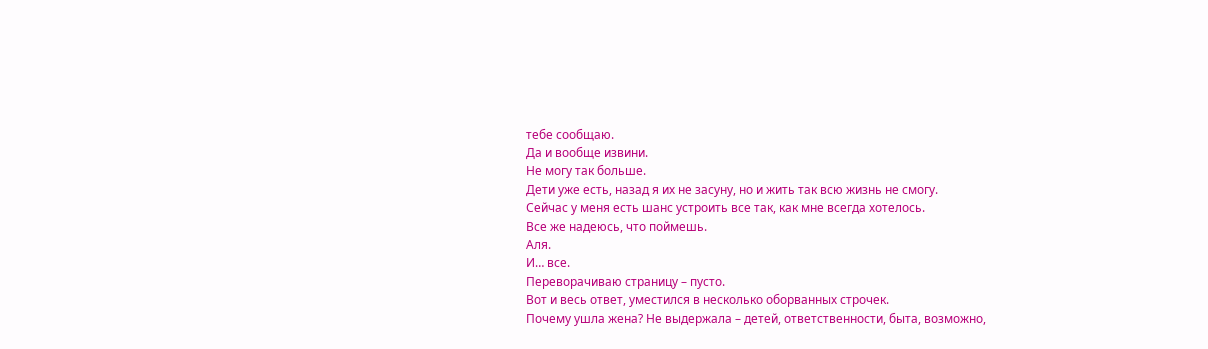тебе сообщаю.
Да и вообще извини.
Не могу так больше.
Дети уже есть, назад я их не засуну, но и жить так всю жизнь не смогу.
Сейчас у меня есть шанс устроить все так, как мне всегда хотелось.
Все же надеюсь, что поймешь.
Аля.
И… все.
Переворачиваю страницу – пусто.
Вот и весь ответ, уместился в несколько оборванных строчек.
Почему ушла жена? Не выдержала – детей, ответственности, быта, возможно,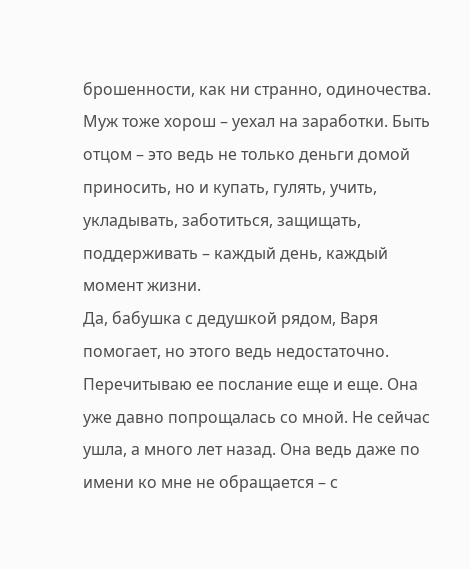брошенности, как ни странно, одиночества.
Муж тоже хорош – уехал на заработки. Быть отцом – это ведь не только деньги домой приносить, но и купать, гулять, учить, укладывать, заботиться, защищать, поддерживать – каждый день, каждый момент жизни.
Да, бабушка с дедушкой рядом, Варя помогает, но этого ведь недостаточно.
Перечитываю ее послание еще и еще. Она уже давно попрощалась со мной. Не сейчас ушла, а много лет назад. Она ведь даже по имени ко мне не обращается – с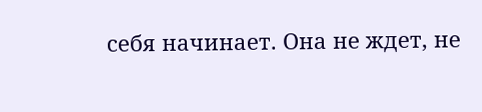себя начинает. Она не ждет, не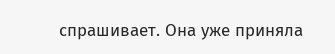спрашивает. Она уже приняла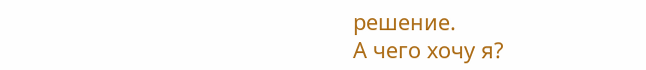решение.
А чего хочу я?